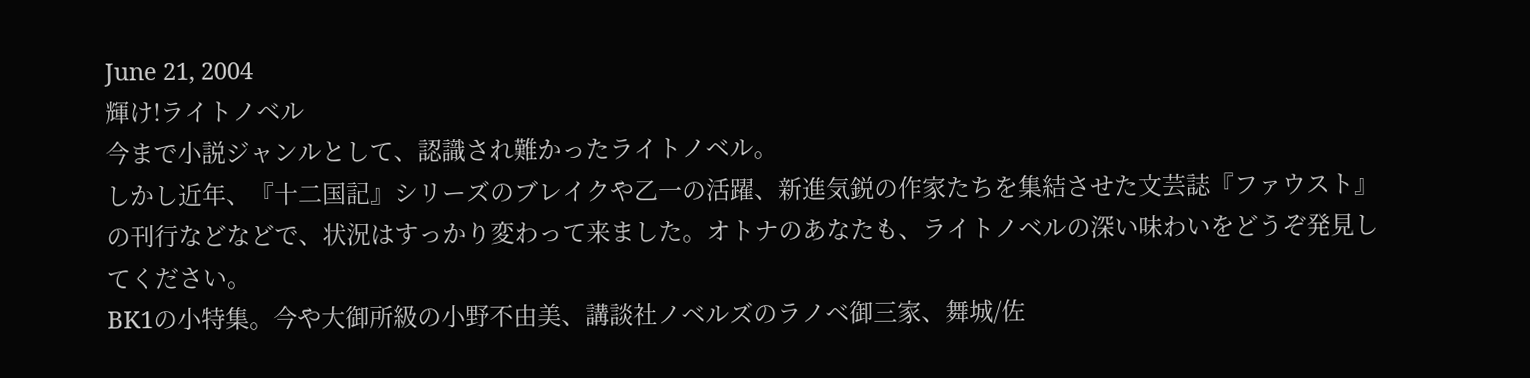June 21, 2004
輝け!ライトノベル
今まで小説ジャンルとして、認識され難かったライトノベル。
しかし近年、『十二国記』シリーズのブレイクや乙一の活躍、新進気鋭の作家たちを集結させた文芸誌『ファウスト』の刊行などなどで、状況はすっかり変わって来ました。オトナのあなたも、ライトノベルの深い味わいをどうぞ発見してください。
BK1の小特集。今や大御所級の小野不由美、講談社ノベルズのラノベ御三家、舞城/佐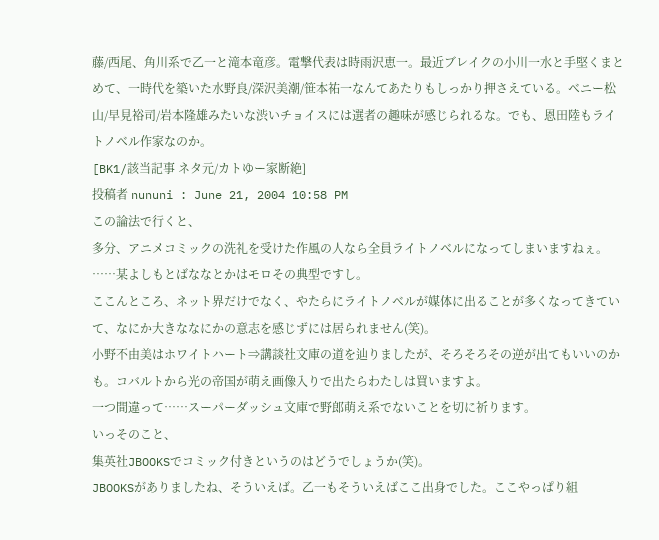藤/西尾、角川系で乙一と滝本竜彦。電撃代表は時雨沢恵一。最近ブレイクの小川一水と手堅くまとめて、一時代を築いた水野良/深沢美潮/笹本祐一なんてあたりもしっかり押さえている。ベニー松山/早見裕司/岩本隆雄みたいな渋いチョイスには選者の趣味が感じられるな。でも、恩田陸もライトノベル作家なのか。
[BK1/該当記事 ネタ元/カトゆー家断絶]
投稿者 nununi : June 21, 2004 10:58 PM
この論法で行くと、
多分、アニメコミックの洗礼を受けた作風の人なら全員ライトノベルになってしまいますねぇ。
……某よしもとばななとかはモロその典型ですし。
ここんところ、ネット界だけでなく、やたらにライトノベルが媒体に出ることが多くなってきていて、なにか大きななにかの意志を感じずには居られません(笑)。
小野不由美はホワイトハート⇒講談社文庫の道を辿りましたが、そろそろその逆が出てもいいのかも。コバルトから光の帝国が萌え画像入りで出たらわたしは買いますよ。
一つ間違って……スーパーダッシュ文庫で野郎萌え系でないことを切に祈ります。
いっそのこと、
集英社JBOOKSでコミック付きというのはどうでしょうか(笑)。
JBOOKSがありましたね、そういえば。乙一もそういえばここ出身でした。ここやっぱり組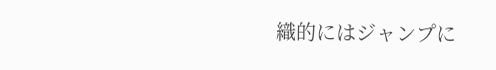織的にはジャンプに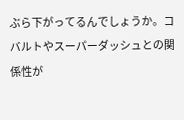ぶら下がってるんでしょうか。コバルトやスーパーダッシュとの関係性が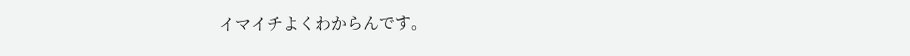イマイチよくわからんです。